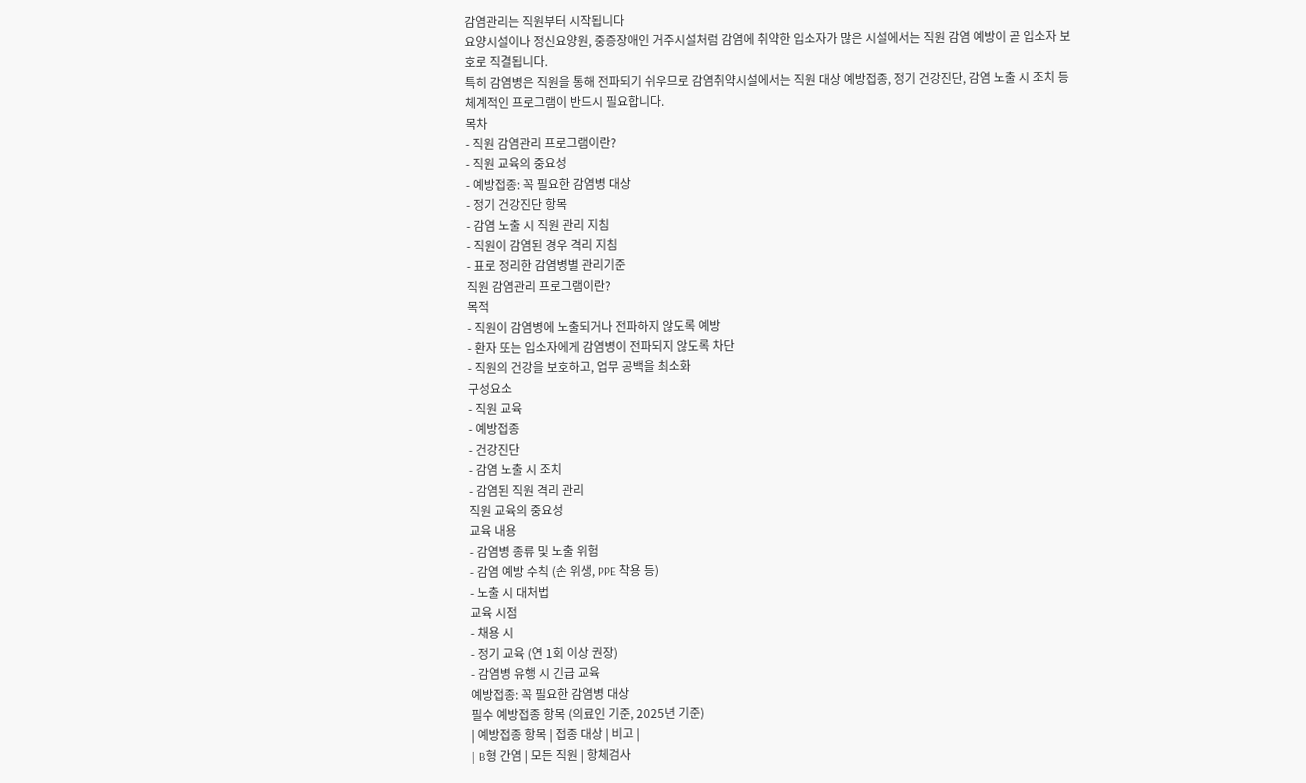감염관리는 직원부터 시작됩니다
요양시설이나 정신요양원, 중증장애인 거주시설처럼 감염에 취약한 입소자가 많은 시설에서는 직원 감염 예방이 곧 입소자 보호로 직결됩니다.
특히 감염병은 직원을 통해 전파되기 쉬우므로 감염취약시설에서는 직원 대상 예방접종, 정기 건강진단, 감염 노출 시 조치 등 체계적인 프로그램이 반드시 필요합니다.
목차
- 직원 감염관리 프로그램이란?
- 직원 교육의 중요성
- 예방접종: 꼭 필요한 감염병 대상
- 정기 건강진단 항목
- 감염 노출 시 직원 관리 지침
- 직원이 감염된 경우 격리 지침
- 표로 정리한 감염병별 관리기준
직원 감염관리 프로그램이란?
목적
- 직원이 감염병에 노출되거나 전파하지 않도록 예방
- 환자 또는 입소자에게 감염병이 전파되지 않도록 차단
- 직원의 건강을 보호하고, 업무 공백을 최소화
구성요소
- 직원 교육
- 예방접종
- 건강진단
- 감염 노출 시 조치
- 감염된 직원 격리 관리
직원 교육의 중요성
교육 내용
- 감염병 종류 및 노출 위험
- 감염 예방 수칙 (손 위생, PPE 착용 등)
- 노출 시 대처법
교육 시점
- 채용 시
- 정기 교육 (연 1회 이상 권장)
- 감염병 유행 시 긴급 교육
예방접종: 꼭 필요한 감염병 대상
필수 예방접종 항목 (의료인 기준, 2025년 기준)
| 예방접종 항목 | 접종 대상 | 비고 |
| B형 간염 | 모든 직원 | 항체검사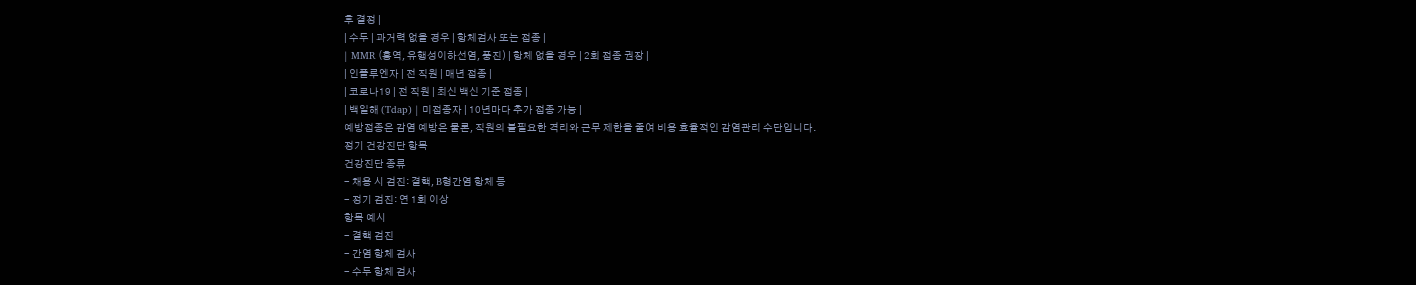후 결정 |
| 수두 | 과거력 없을 경우 | 항체검사 또는 접종 |
| MMR (홍역, 유행성이하선염, 풍진) | 항체 없을 경우 | 2회 접종 권장 |
| 인플루엔자 | 전 직원 | 매년 접종 |
| 코로나19 | 전 직원 | 최신 백신 기준 접종 |
| 백일해 (Tdap) | 미접종자 | 10년마다 추가 접종 가능 |
예방접종은 감염 예방은 물론, 직원의 불필요한 격리와 근무 제한을 줄여 비용 효율적인 감염관리 수단입니다.
정기 건강진단 항목
건강진단 종류
- 채용 시 검진: 결핵, B형간염 항체 등
- 정기 검진: 연 1회 이상
항목 예시
- 결핵 검진
- 간염 항체 검사
- 수두 항체 검사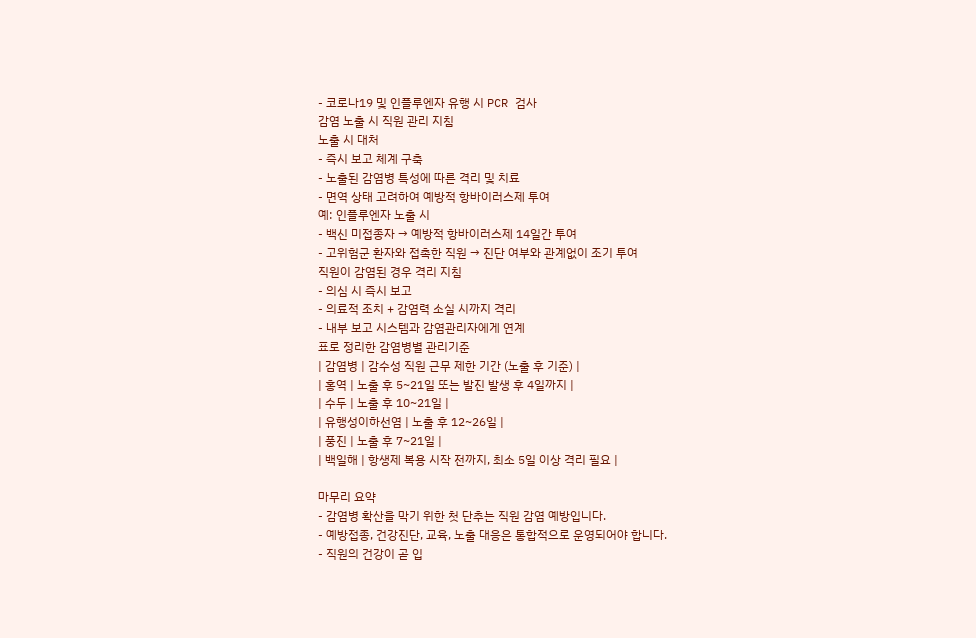- 코로나19 및 인플루엔자 유행 시 PCR 검사
감염 노출 시 직원 관리 지침
노출 시 대처
- 즉시 보고 체계 구축
- 노출된 감염병 특성에 따른 격리 및 치료
- 면역 상태 고려하여 예방적 항바이러스제 투여
예: 인플루엔자 노출 시
- 백신 미접종자 → 예방적 항바이러스제 14일간 투여
- 고위험군 환자와 접촉한 직원 → 진단 여부와 관계없이 조기 투여
직원이 감염된 경우 격리 지침
- 의심 시 즉시 보고
- 의료적 조치 + 감염력 소실 시까지 격리
- 내부 보고 시스템과 감염관리자에게 연계
표로 정리한 감염병별 관리기준
| 감염병 | 감수성 직원 근무 제한 기간 (노출 후 기준) |
| 홍역 | 노출 후 5~21일 또는 발진 발생 후 4일까지 |
| 수두 | 노출 후 10~21일 |
| 유행성이하선염 | 노출 후 12~26일 |
| 풍진 | 노출 후 7~21일 |
| 백일해 | 항생제 복용 시작 전까지, 최소 5일 이상 격리 필요 |

마무리 요약
- 감염병 확산을 막기 위한 첫 단추는 직원 감염 예방입니다.
- 예방접종, 건강진단, 교육, 노출 대응은 통합적으로 운영되어야 합니다.
- 직원의 건강이 곧 입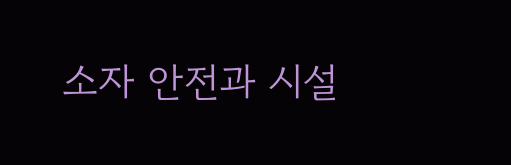소자 안전과 시설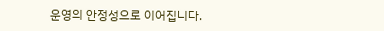운영의 안정성으로 이어집니다.